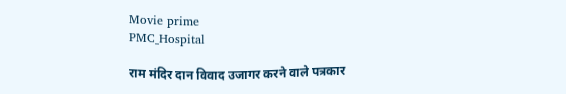Movie prime
PMC_Hospital

राम मंदिर दान विवाद उजागर करने वाले पत्रकार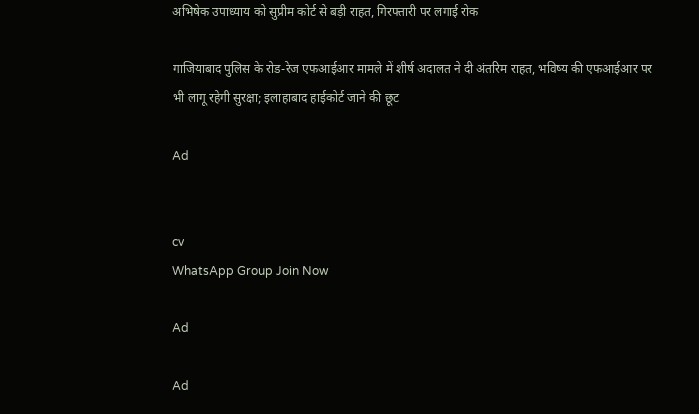अभिषेक उपाध्याय को सुप्रीम कोर्ट से बड़ी राहत, गिरफ्तारी पर लगाई रोक

गाजियाबाद पुलिस के रोड-रेज एफआईआर मामले में शीर्ष अदालत ने दी अंतरिम राहत, भविष्य की एफआईआर पर भी लागू रहेगी सुरक्षा; इलाहाबाद हाईकोर्ट जाने की छूट

Ad


cv
WhatsApp Group Join Now

Ad

Ad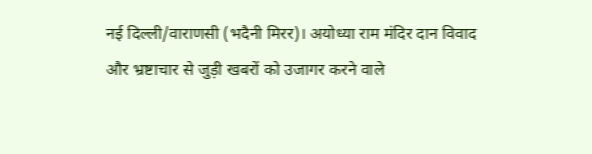नई दिल्ली/वाराणसी (भदैनी मिरर)। अयोध्या राम मंदिर दान विवाद और भ्रष्टाचार से जुड़ी खबरों को उजागर करने वाले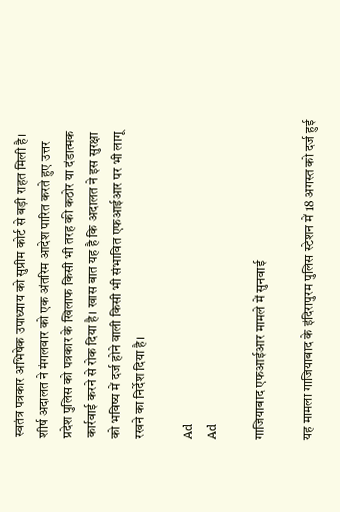स्वतंत्र पत्रकार अभिषेक उपाध्याय को सुप्रीम कोर्ट से बड़ी राहत मिली है। शीर्ष अदालत ने मंगलवार को एक अंतरिम आदेश पारित करते हुए उत्तर प्रदेश पुलिस को पत्रकार के खिलाफ किसी भी तरह की कठोर या दंडात्मक कार्रवाई करने से रोक दिया है। खास बात यह है कि अदालत ने इस सुरक्षा को भविष्य में दर्ज होने वाली किसी भी संभावित एफआईआर पर भी लागू रखने का निर्देश दिया है।

Ad
Ad

गाजियाबाद एफआईआर मामले में सुनवाई

यह मामला गाजियाबाद के इंदिरापुरम पुलिस स्टेशन में 18 अगस्त को दर्ज हुई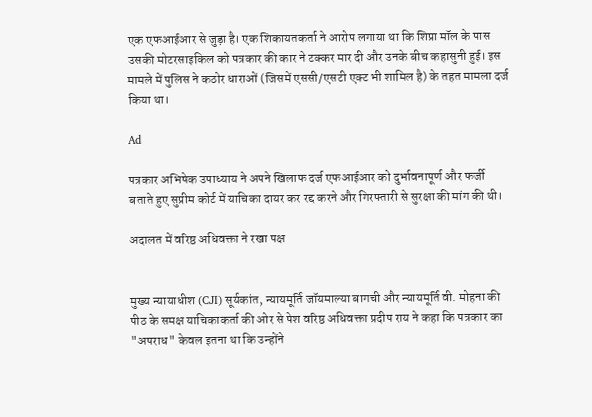एक एफआईआर से जुड़ा है। एक शिकायतकर्ता ने आरोप लगाया था कि शिप्रा मॉल के पास उसकी मोटरसाइकिल को पत्रकार की कार ने टक्कर मार दी और उनके बीच कहासुनी हुई। इस मामले में पुलिस ने कठोर धाराओं (जिसमें एससी/एसटी एक्ट भी शामिल है) के तहत मामला दर्ज किया था।

Ad

पत्रकार अभिषेक उपाध्याय ने अपने खिलाफ दर्ज एफआईआर को दुर्भावनापूर्ण और फर्जी बताते हुए सुप्रीम कोर्ट में याचिका दायर कर रद्द करने और गिरफ्तारी से सुरक्षा की मांग की थी।

अदालत में वरिष्ठ अधिवक्ता ने रखा पक्ष


मुख्य न्यायाधीश (CJI) सूर्यकांत, न्यायमूर्ति जॉयमाल्या बागची और न्यायमूर्ति वी. मोहना की पीठ के समक्ष याचिकाकर्ता की ओर से पेश वरिष्ठ अधिवक्ता प्रदीप राय ने कहा कि पत्रकार का "अपराध" केवल इतना था कि उन्होंने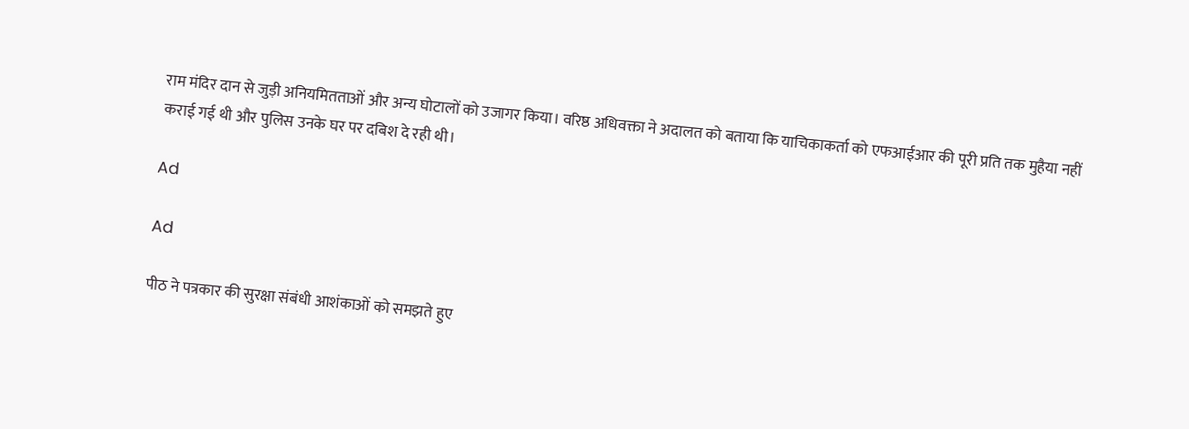राम मंदिर दान से जुड़ी अनियमितताओं और अन्य घोटालों को उजागर किया। वरिष्ठ अधिवक्ता ने अदालत को बताया कि याचिकाकर्ता को एफआईआर की पूरी प्रति तक मुहैया नहीं कराई गई थी और पुलिस उनके घर पर दबिश दे रही थी।

Ad

Ad

पीठ ने पत्रकार की सुरक्षा संबंधी आशंकाओं को समझते हुए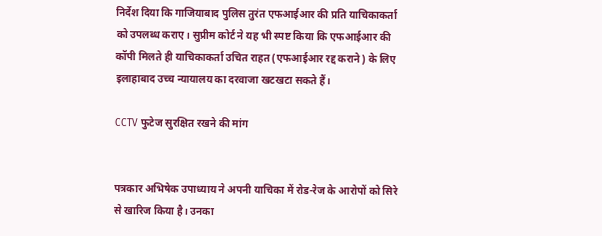निर्देश दिया कि गाजियाबाद पुलिस तुरंत एफआईआर की प्रति याचिकाकर्ता को उपलब्ध कराए। सुप्रीम कोर्ट ने यह भी स्पष्ट किया कि एफआईआर की कॉपी मिलते ही याचिकाकर्ता उचित राहत (एफआईआर रद्द कराने) के लिए इलाहाबाद उच्च न्यायालय का दरवाजा खटखटा सकते हैं।

CCTV फुटेज सुरक्षित रखने की मांग


पत्रकार अभिषेक उपाध्याय ने अपनी याचिका में रोड-रेज के आरोपों को सिरे से खारिज किया है। उनका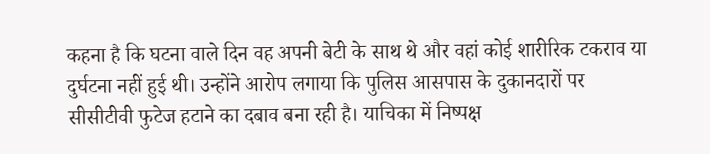कहना है कि घटना वाले दिन वह अपनी बेटी के साथ थे और वहां कोई शारीरिक टकराव या दुर्घटना नहीं हुई थी। उन्होंने आरोप लगाया कि पुलिस आसपास के दुकानदारों पर सीसीटीवी फुटेज हटाने का दबाव बना रही है। याचिका में निष्पक्ष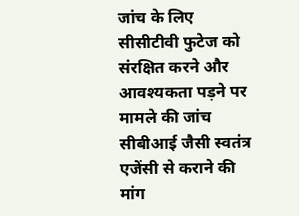जांच के लिए सीसीटीवी फुटेज को संरक्षित करने और आवश्यकता पड़ने पर मामले की जांच सीबीआई जैसी स्वतंत्र एजेंसी से कराने की मांग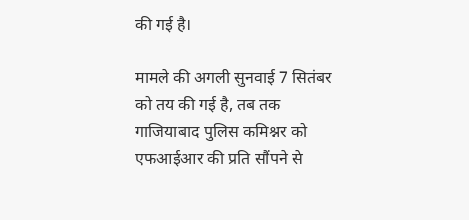की गई है।

मामले की अगली सुनवाई 7 सितंबर को तय की गई है, तब तक गाजियाबाद पुलिस कमिश्नर को एफआईआर की प्रति सौंपने से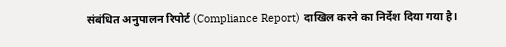संबंधित अनुपालन रिपोर्ट (Compliance Report) दाखिल करने का निर्देश दिया गया है।